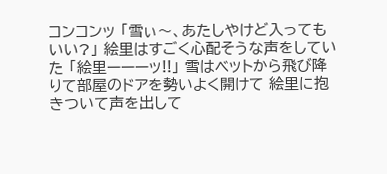コンコンッ 「雪ぃ〜、あたしやけど入ってもいい?」 絵里はすごく心配そうな声をしていた 「絵里ーーーッ!!」 雪はベットから飛び降りて部屋のドアを勢いよく開けて 絵里に抱きついて声を出して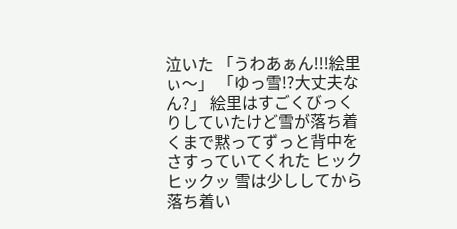泣いた 「うわあぁん!!!絵里ぃ〜」 「ゆっ雪!?大丈夫なん?」 絵里はすごくびっくりしていたけど雪が落ち着くまで黙ってずっと背中をさすっていてくれた ヒックヒックッ 雪は少ししてから落ち着い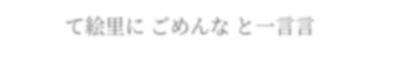て絵里に ごめんな と一言言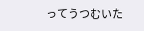ってうつむいた